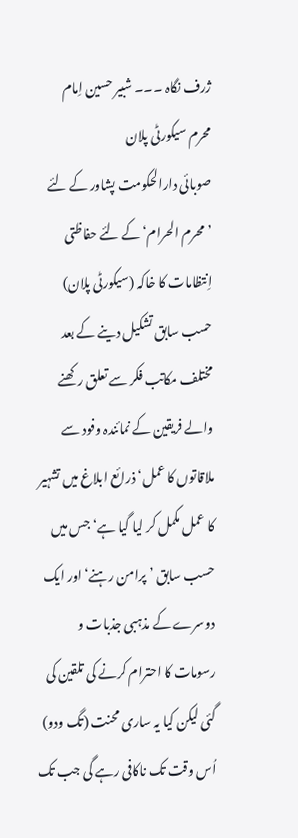ژرف نگاہ ۔۔۔ شبیر حسین اِمام
محرم سیکورٹی پلان
صوبائی دارالحکومت پشاور کے لئے ’محرم الحرام‘ کے لئے حفاظتی اِنتظامات کا خاکہ (سیکورٹی پلان) حسب سابق تشکیل دینے کے بعد مختلف مکاتب فکر سے تعلق رکھنے والے فریقین کے نمائندہ وفود سے ملاقاتوں کا عمل‘ ذرائع ابلاغ میں تشہیر کا عمل مکمل کر لیا گیا ہے‘ جس میں حسب سابق ’پرامن رہنے‘ اور ایک دوسرے کے مذہبی جذبات و رسومات کا احترام کرنے کی تلقین کی گئی لیکن کیا یہ ساری محنت (تگ ودو) اُس وقت تک ناکافی رہے گی جب تک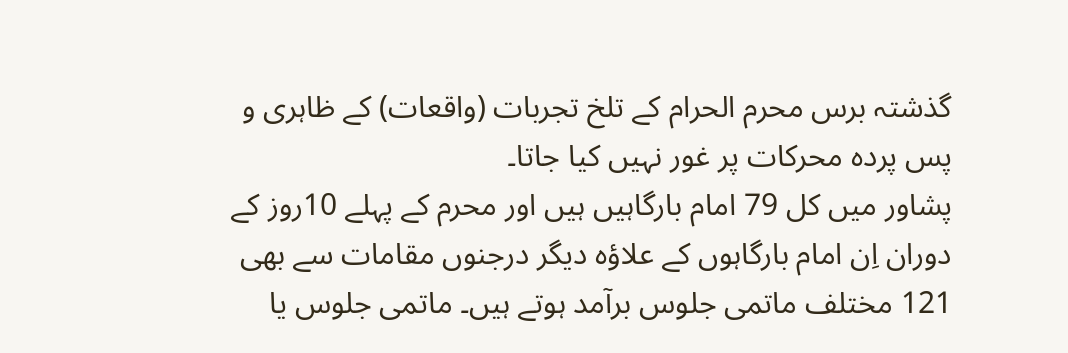گذشتہ برس محرم الحرام کے تلخ تجربات (واقعات) کے ظاہری و پس پردہ محرکات پر غور نہیں کیا جاتا۔
پشاور میں کل 79 امام بارگاہیں ہیں اور محرم کے پہلے 10روز کے دوران اِن امام بارگاہوں کے علاؤہ دیگر درجنوں مقامات سے بھی 121 مختلف ماتمی جلوس برآمد ہوتے ہیں۔ ماتمی جلوس یا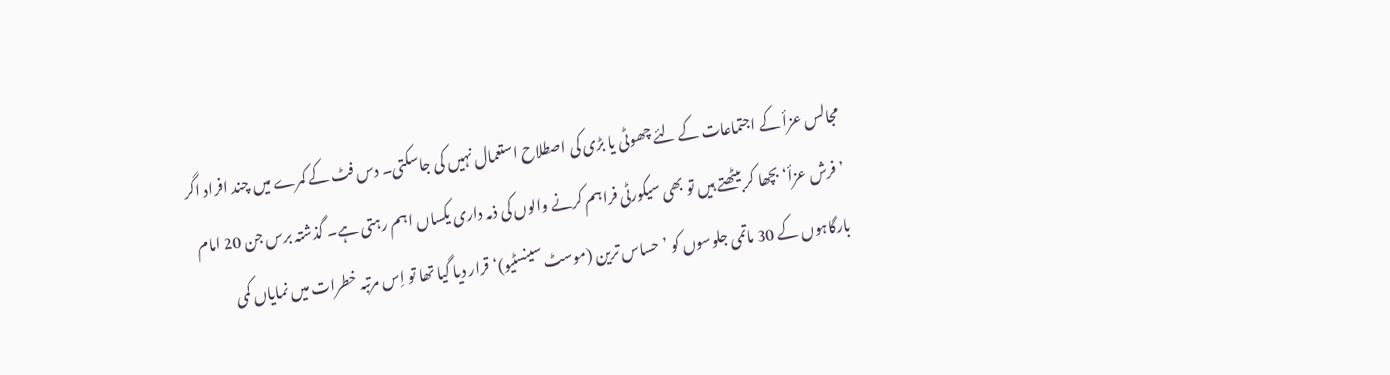مجالس عزأ کے اجتماعات کے لئے چھوٹی یا بڑی کی اصطلاح استعمال نہیں کی جاسکتی۔ دس فٹ کے کمرے میں چند افراد اگر ’فرش عزأ‘ بچھا کر بیٹھتے ہیں تو بھی سیکورٹی فراہم کرنے والوں کی ذمہ داری یکساں اہم رہتی ہے۔ گذشتہ برس جن 20 امام بارگاہوں کے 30 ماتمی جلوسوں کو ’حساس ترین (موسٹ سینسٹیو)‘ قرار دیا گیا تھا تو اِس مرتبہ خطرات میں نمایاں کمی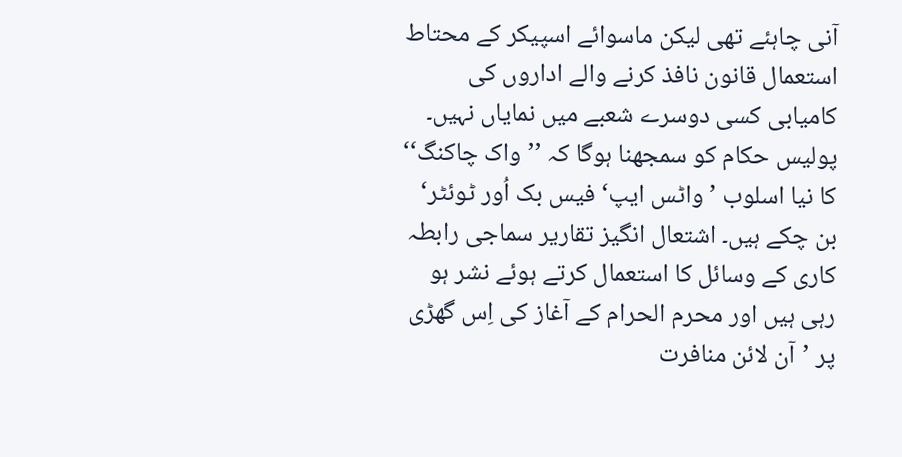آنی چاہئے تھی لیکن ماسوائے اسپیکر کے محتاط استعمال قانون نافذ کرنے والے اداروں کی کامیابی کسی دوسرے شعبے میں نمایاں نہیں۔ پولیس حکام کو سمجھنا ہوگا کہ ’’واک چاکنگ‘‘ کا نیا اسلوب ’واٹس ایپ‘ فیس بک اُور ٹوئٹر‘ بن چکے ہیں۔ اشتعال انگیز تقاریر سماجی رابطہ کاری کے وسائل کا استعمال کرتے ہوئے نشر ہو رہی ہیں اور محرم الحرام کے آغاز کی اِس گھڑی پر ’آن لائن منافرت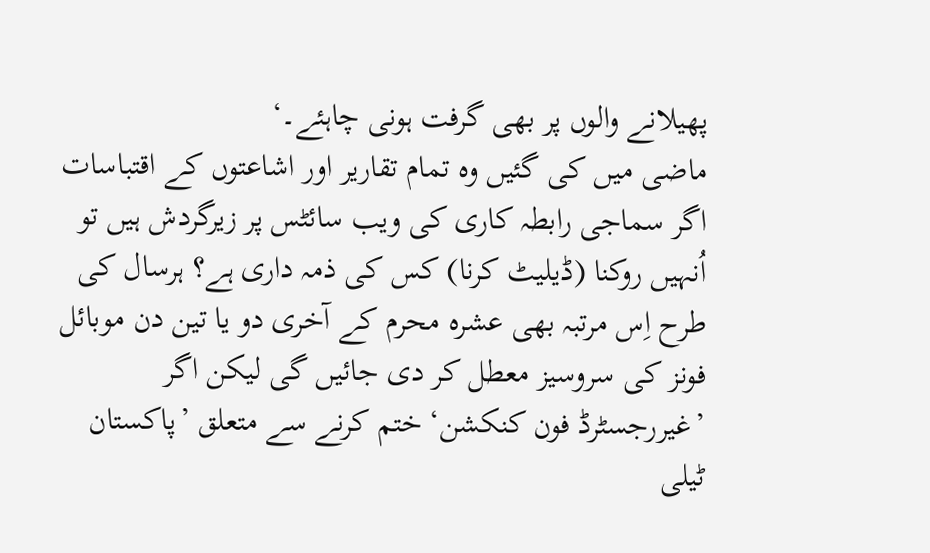پھیلانے والوں پر بھی گرفت ہونی چاہئے۔‘
ماضی میں کی گئیں وہ تمام تقاریر اور اشاعتوں کے اقتباسات اگر سماجی رابطہ کاری کی ویب سائٹس پر زیرگردش ہیں تو اُنہیں روکنا (ڈیلیٹ کرنا) کس کی ذمہ داری ہے؟ ہرسال کی طرح اِس مرتبہ بھی عشرہ محرم کے آخری دو یا تین دن موبائل فونز کی سروسیز معطل کر دی جائیں گی لیکن اگر ’غیررجسٹرڈ فون کنکشن‘ ختم کرنے سے متعلق ’پاکستان ٹیلی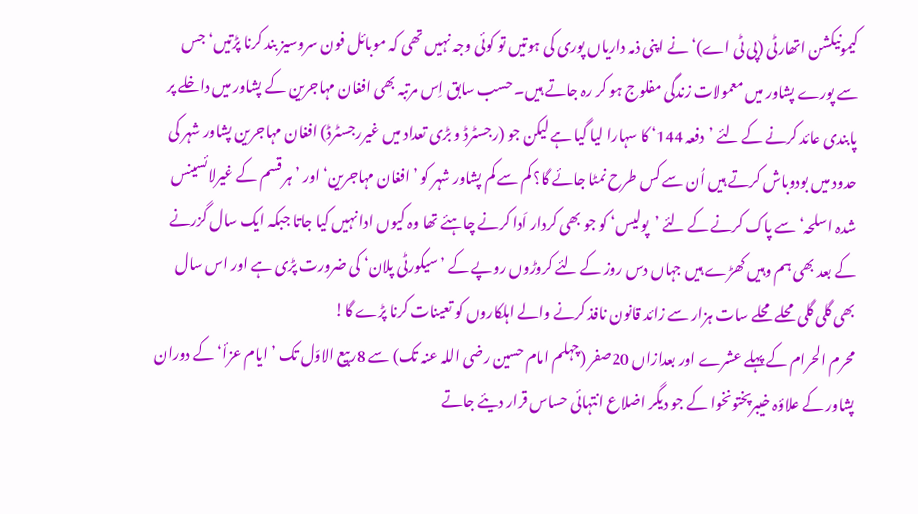کیمونیکشن اتھارٹی (پی ٹی اے)‘ نے اپنی ذمہ داریاں پوری کی ہوتیں تو کوئی وجہ نہیں تھی کہ موبائل فون سروسیز بند کرنا پڑتیں‘ جس سے پورے پشاور میں معمولات زندگی مفلوج ہو کر رہ جاتے ہیں۔ حسب سابق اِس مرتبہ بھی افغان مہاجرین کے پشاور میں داخلے پر پابندی عائد کرنے کے لئے ’دفعہ 144‘ کا سہارا لیا گیا ہے لیکن جو (رجسٹرڈ و بڑی تعداد میں غیررجسٹرڈ) افغان مہاجرین پشاور شہر کی حدود میں بودوباش کرتے ہیں اُن سے کس طرح نمٹا جائے گا؟ کم سے کم پشاور شہر کو ’افغان مہاجرین‘ اور ’ہر قسم کے غیرلائسینس شدہ اسلحہ‘ سے پاک کرنے کے لئے ’پولیس‘ کو جو بھی کردار اَدا کرنے چاہئے تھا وہ کیوں ادا نہیں کیا جاتا جبکہ ایک سال گزرنے کے بعد بھی ہم وہیں کھڑے ہیں جہاں دس روز کے لئے کروڑوں روپے کے ’سیکورٹی پلان‘ کی ضرورت پڑی ہے اور اس سال بھی گلی گلی محلے محلے سات ہزار سے زائد قانون نافذ کرنے والے اہلکاروں کو تعینات کرنا پڑے گا!
محرم الحرام کے پہلے عشرے اور بعدازاں 20صفر (چہلم امام حسین رضی اللہ عنہ تک) سے 8ربیع الاوّل تک ’ایام عزأ‘ کے دوران پشاور کے علاؤہ خیبرپختونخوا کے جو دیگر اضلاع انتہائی حساس قرار دیئے جاتے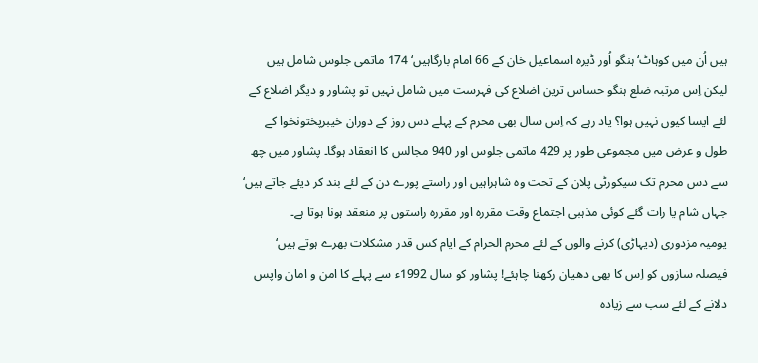ہیں اُن میں کوہاٹ‘ ہنگو اُور ڈیرہ اسماعیل خان کے 66 امام بارگاہیں‘ 174 ماتمی جلوس شامل ہیں لیکن اِس مرتبہ ضلع ہنگو حساس ترین اضلاع کی فہرست میں شامل نہیں تو پشاور و دیگر اضلاع کے لئے ایسا کیوں نہیں ہوا؟ یاد رہے کہ اِس سال بھی محرم کے پہلے دس روز کے دوران خیبرپختونخوا کے طول و عرض میں مجموعی طور پر 429 ماتمی جلوس اور 940 مجالس کا انعقاد ہوگا۔ پشاور میں چھ سے دس محرم تک سیکورٹی پلان کے تحت وہ شاہراہیں اور راستے پورے دن کے لئے بند کر دیئے جاتے ہیں‘ جہاں شام یا رات گئے کوئی مذہبی اجتماع وقت مقررہ اور مقررہ راستوں پر منعقد ہونا ہوتا ہے۔
یومیہ مزدوری (دیہاڑی) کرنے والوں کے لئے محرم الحرام کے ایام کس قدر مشکلات بھرے ہوتے ہیں‘ فیصلہ سازوں کو اِس کا بھی دھیان رکھنا چاہئے! پشاور کو سال 1992ء سے پہلے کا امن و امان واپس دلانے کے لئے سب سے زیادہ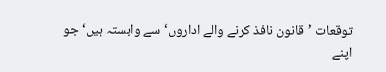توقعات ’قانون نافذ کرنے والے اداروں‘ سے وابستہ ہیں‘ جو اپنے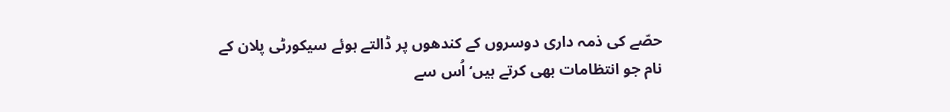حصّے کی ذمہ داری دوسروں کے کندھوں پر ڈالتے ہوئے سیکورٹی پلان کے نام جو انتظامات بھی کرتے ہیں‘ اُس سے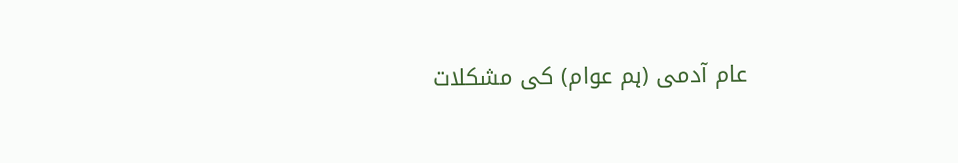عام آدمی (ہم عوام) کی مشکلات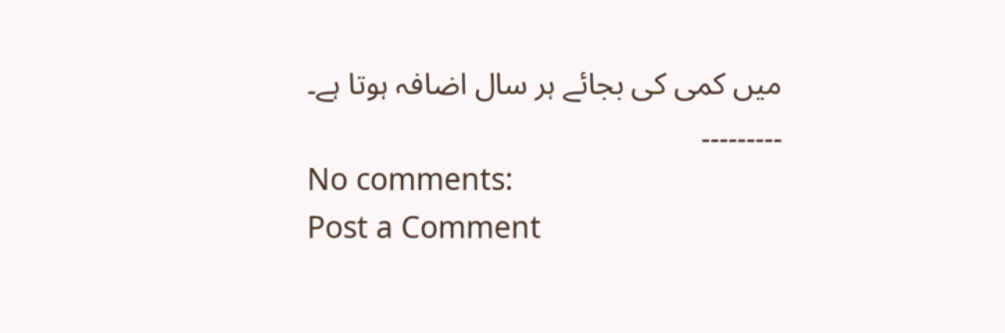میں کمی کی بجائے ہر سال اضافہ ہوتا ہے۔
۔۔۔۔۔۔۔۔۔
No comments:
Post a Comment